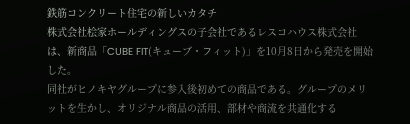鉄筋コンクリート住宅の新しいカタチ
株式会社桧家ホールディングスの子会社であるレスコハウス株式会社は、新商品「CUBE FIT(キューブ・フィット)」を10月8日から発売を開始した。
同社がヒノキヤグループに参入後初めての商品である。グループのメリットを生かし、オリジナル商品の活用、部材や商流を共通化する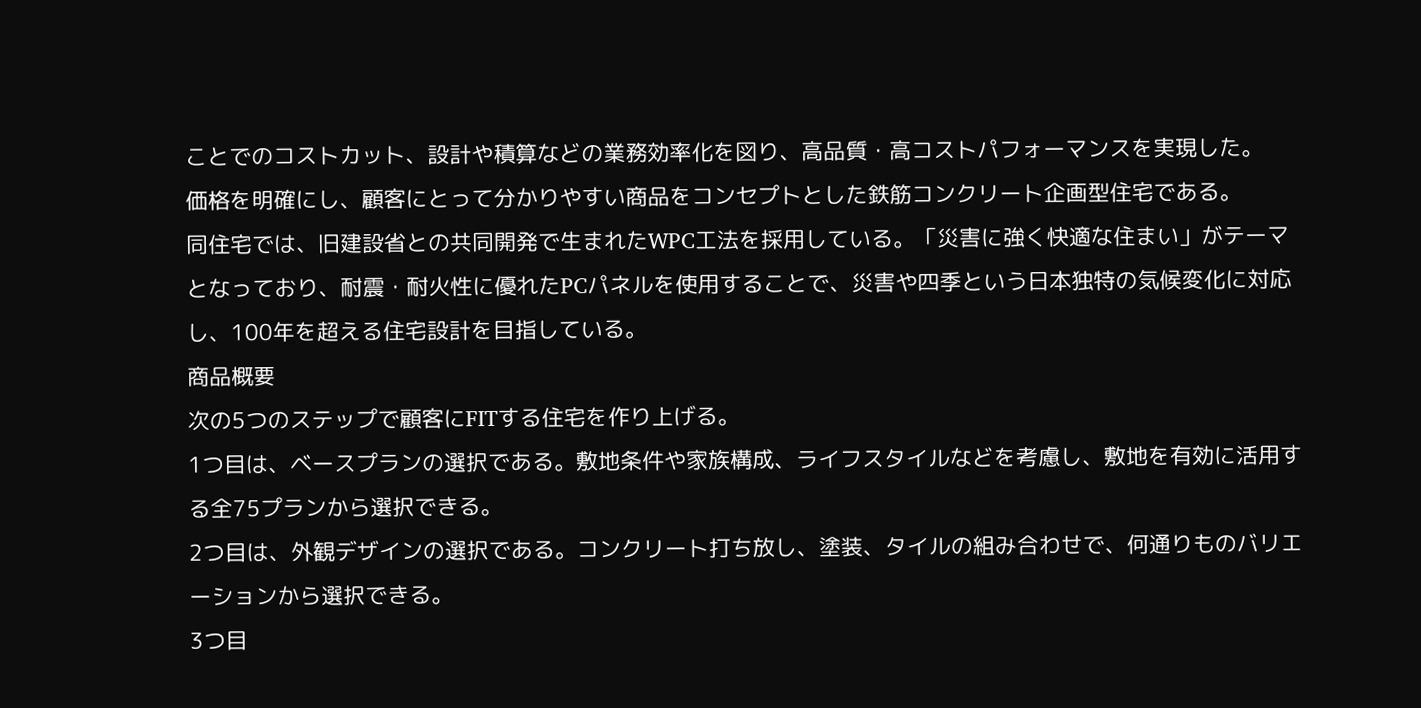ことでのコストカット、設計や積算などの業務効率化を図り、高品質・高コストパフォーマンスを実現した。
価格を明確にし、顧客にとって分かりやすい商品をコンセプトとした鉄筋コンクリート企画型住宅である。
同住宅では、旧建設省との共同開発で生まれたWPC工法を採用している。「災害に強く快適な住まい」がテーマとなっており、耐震・耐火性に優れたPCパネルを使用することで、災害や四季という日本独特の気候変化に対応し、100年を超える住宅設計を目指している。
商品概要
次の5つのステップで顧客にFITする住宅を作り上げる。
1つ目は、ベースプランの選択である。敷地条件や家族構成、ライフスタイルなどを考慮し、敷地を有効に活用する全75プランから選択できる。
2つ目は、外観デザインの選択である。コンクリート打ち放し、塗装、タイルの組み合わせで、何通りものバリエーションから選択できる。
3つ目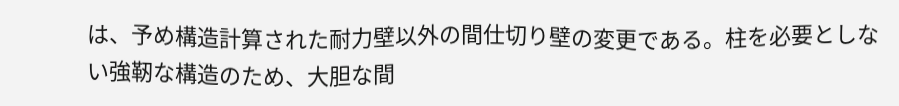は、予め構造計算された耐力壁以外の間仕切り壁の変更である。柱を必要としない強靭な構造のため、大胆な間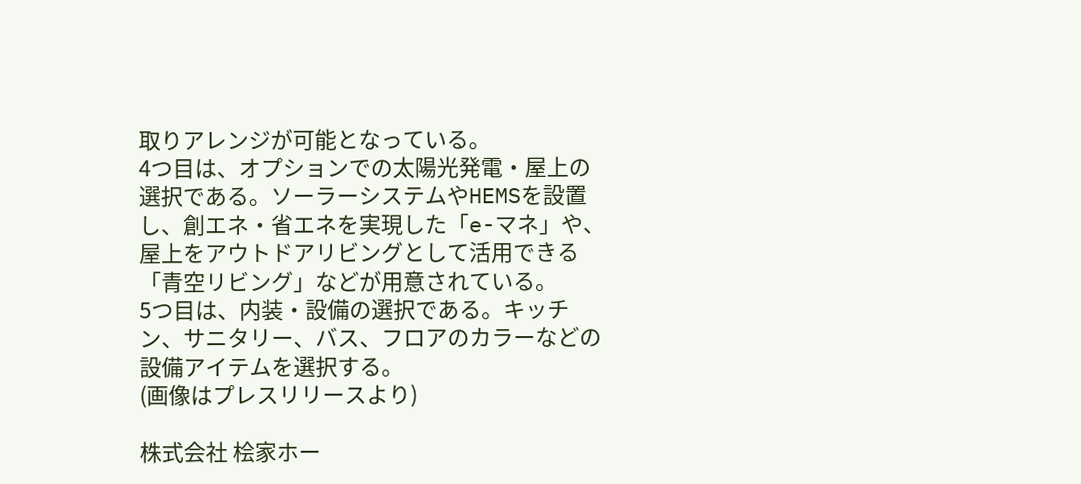取りアレンジが可能となっている。
4つ目は、オプションでの太陽光発電・屋上の選択である。ソーラーシステムやHEMSを設置し、創エネ・省エネを実現した「e-マネ」や、屋上をアウトドアリビングとして活用できる「青空リビング」などが用意されている。
5つ目は、内装・設備の選択である。キッチン、サニタリー、バス、フロアのカラーなどの設備アイテムを選択する。
(画像はプレスリリースより)

株式会社 桧家ホー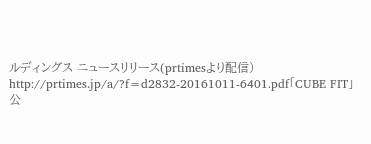ルディングス ニュースリリース(prtimesより配信)
http://prtimes.jp/a/?f=d2832-20161011-6401.pdf「CUBE FIT」 公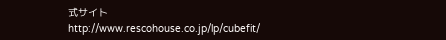式サイト
http://www.rescohouse.co.jp/lp/cubefit/